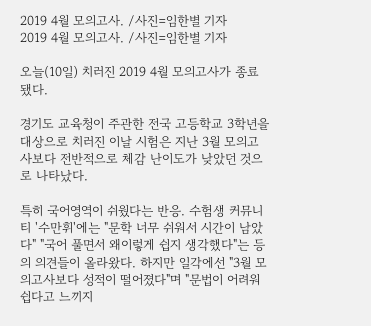2019 4월 모의고사. /사진=임한별 기자
2019 4월 모의고사. /사진=임한별 기자

오늘(10일) 치러진 2019 4월 모의고사가 종료됐다.

경기도 교육청이 주관한 전국 고등학교 3학년을 대상으로 치러진 이날 시험은 지난 3월 모의고사보다 전반적으로 체감 난이도가 낮았던 것으로 나타났다.

특히 국어영역이 쉬웠다는 반응. 수험생 커뮤니티 '수만휘'에는 "문학 너무 쉬워서 시간이 남았다" "국어 풀면서 왜이렇게 쉽지 생각했다"는 등의 의견들이 올라왔다. 하지만 일각에선 "3월 모의고사보다 성적이 떨어졌다"며 "문법이 어려워 쉽다고 느끼지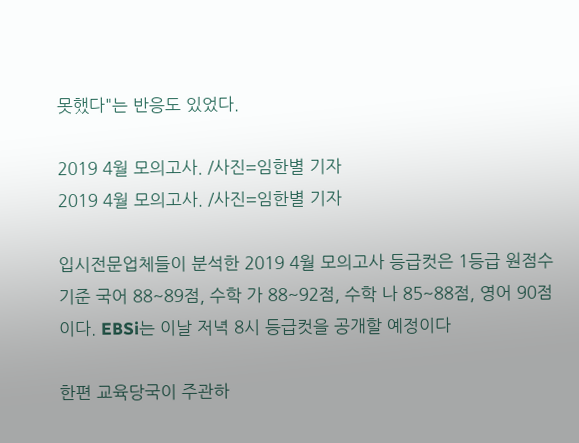못했다"는 반응도 있었다.

2019 4월 모의고사. /사진=임한별 기자
2019 4월 모의고사. /사진=임한별 기자

입시전문업체들이 분석한 2019 4월 모의고사 등급컷은 1등급 원점수 기준 국어 88~89점, 수학 가 88~92점, 수학 나 85~88점, 영어 90점이다. EBSi는 이날 저녁 8시 등급컷을 공개할 예정이다

한편 교육당국이 주관하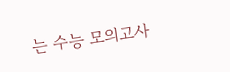는 수능 모의고사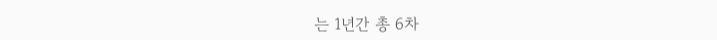는 1년간 총 6차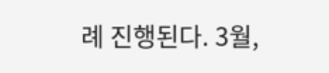례 진행된다. 3월,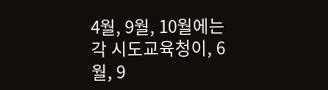4월, 9월, 10월에는 각 시도교육청이, 6월, 9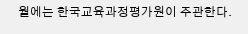월에는 한국교육과정평가원이 주관한다.